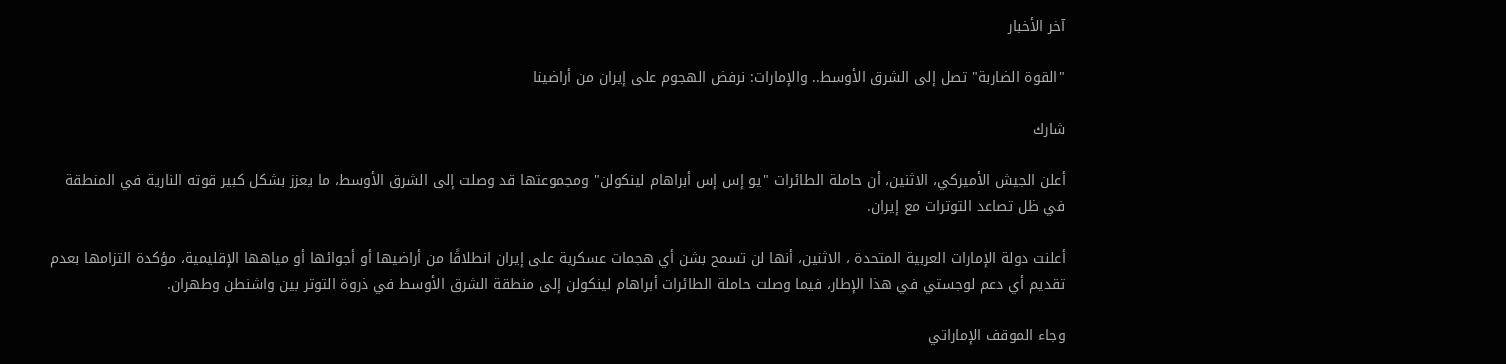آخر الأخبار

"القوة الضاربة" تصل إلى الشرق الأوسط.. والإمارات: نرفض الهجوم على إيران من أراضينا

شارك

أعلن الجيش الأميركي، الاثنين، أن حاملة الطائرات "يو إس إس أبراهام لينكولن" ومجموعتها قد وصلت إلى الشرق الأوسط، ما يعزز بشكل كبير قوته النارية في المنطقة في ظل تصاعد التوترات مع إيران.

أعلنت دولة الإمارات العربية المتحدة ، الاثنين، أنها لن تسمح بشن أي هجمات عسكرية على إيران انطلاقًا من أراضيها أو أجوائها أو مياهها الإقليمية، مؤكدة التزامها بعدم تقديم أي دعم لوجستي في هذا الإطار، فيما وصلت حاملة الطائرات أبراهام لينكولن إلى منطقة الشرق الأوسط في ذروة التوتر بين واشنطن وطهران.

وجاء الموقف الإماراتي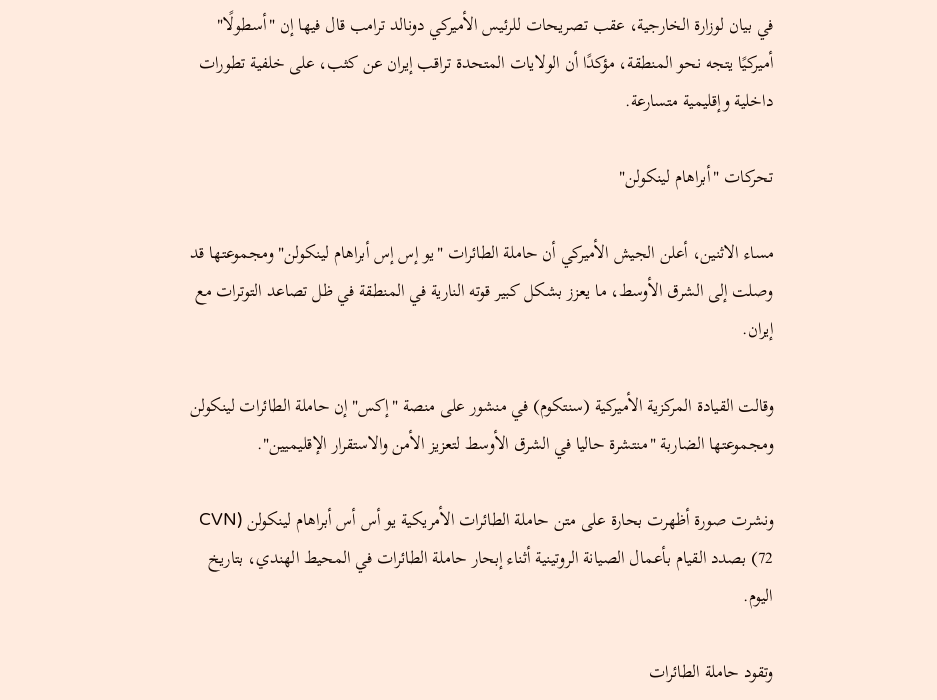في بيان لوزارة الخارجية، عقب تصريحات للرئيس الأميركي دونالد ترامب قال فيها إن "أسطولًا" أميركيًا يتجه نحو المنطقة، مؤكدًا أن الولايات المتحدة تراقب إيران عن كثب، على خلفية تطورات داخلية وإقليمية متسارعة.

تحركات "أبراهام لينكولن"

مساء الاثنين، أعلن الجيش الأميركي أن حاملة الطائرات "يو إس إس أبراهام لينكولن" ومجموعتها قد وصلت إلى الشرق الأوسط، ما يعزز بشكل كبير قوته النارية في المنطقة في ظل تصاعد التوترات مع إيران.

وقالت القيادة المركزية الأميركية (سنتكوم) في منشور على منصة "إكس" إن حاملة الطائرات لينكولن ومجموعتها الضاربة "منتشرة حاليا في الشرق الأوسط لتعزيز الأمن والاستقرار الإقليميين".

ونشرت صورة أظهرت بحارة على متن حاملة الطائرات الأمريكية يو أس أس أبراهام لينكولن (CVN 72) بصدد القيام بأعمال الصيانة الروتينية أثناء إبحار حاملة الطائرات في المحيط الهندي، بتاريخ اليوم.

وتقود حاملة الطائرات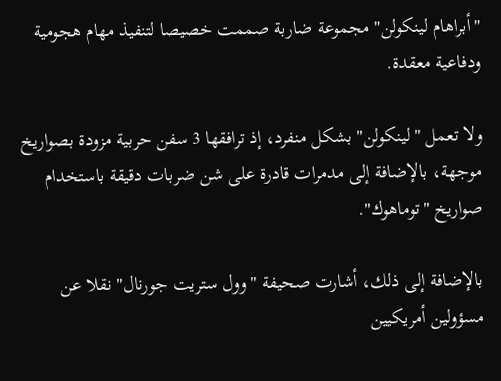"أبراهام لينكولن" مجموعة ضاربة صممت خصيصا لتنفيذ مهام هجومية ودفاعية معقدة.

ولا تعمل "لينكولن" بشكل منفرد، إذ ترافقها 3 سفن حربية مزودة بصواريخ موجهة، بالإضافة إلى مدمرات قادرة على شن ضربات دقيقة باستخدام صواريخ "توماهوك".

بالإضافة إلى ذلك، أشارت صحيفة "وول ستريت جورنال" نقلا عن مسؤولين أمريكيين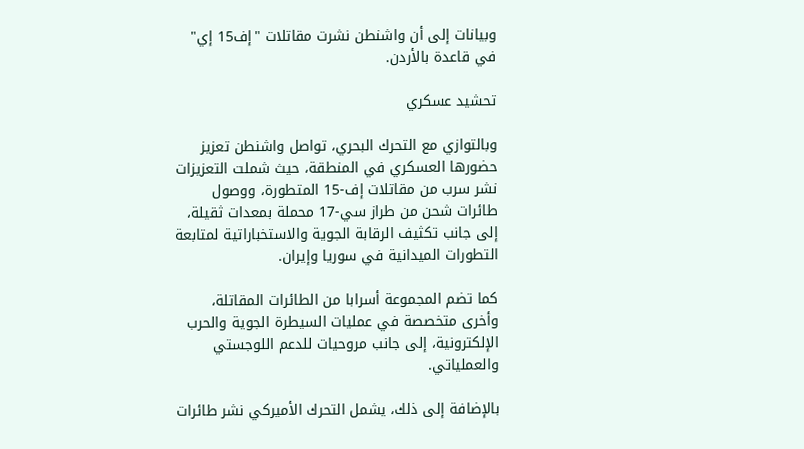وبيانات إلى أن واشنطن نشرت مقاتلات "إف15 إي" في قاعدة بالأردن.

تحشيد عسكري

وبالتوازي مع التحرك البحري، تواصل واشنطن تعزيز حضورها العسكري في المنطقة، حيث شملت التعزيزات نشر سرب من مقاتلات إف-15 المتطورة، ووصول طائرات شحن من طراز سي-17 محملة بمعدات ثقيلة، إلى جانب تكثيف الرقابة الجوية والاستخباراتية لمتابعة التطورات الميدانية في سوريا وإيران.

كما تضم المجموعة أسرابا من الطائرات المقاتلة، وأخرى متخصصة في عمليات السيطرة الجوية والحرب الإلكترونية، إلى جانب مروحيات للدعم اللوجستي والعملياتي.

بالإضافة إلى ذلك، يشمل التحرك الأميركي نشر طائرات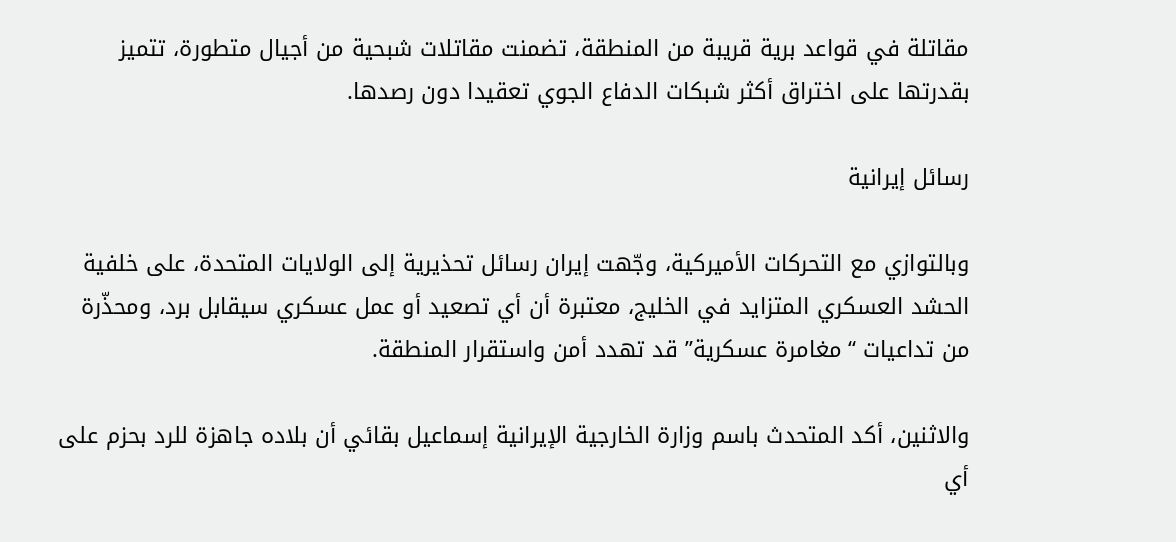مقاتلة في قواعد برية قريبة من المنطقة، تضمنت مقاتلات شبحية من أجيال متطورة، تتميز بقدرتها على اختراق أكثر شبكات الدفاع الجوي تعقيدا دون رصدها.

رسائل إيرانية

وبالتوازي مع التحركات الأميركية، وجّهت إيران رسائل تحذيرية إلى الولايات المتحدة، على خلفية الحشد العسكري المتزايد في الخليج، معتبرة أن أي تصعيد أو عمل عسكري سيقابل برد، ومحذّرة من تداعيات “مغامرة عسكرية” قد تهدد أمن واستقرار المنطقة.

والاثنين، أكد المتحدث باسم وزارة الخارجية الإيرانية إسماعیل بقائي أن بلاده جاهزة للرد بحزم على أي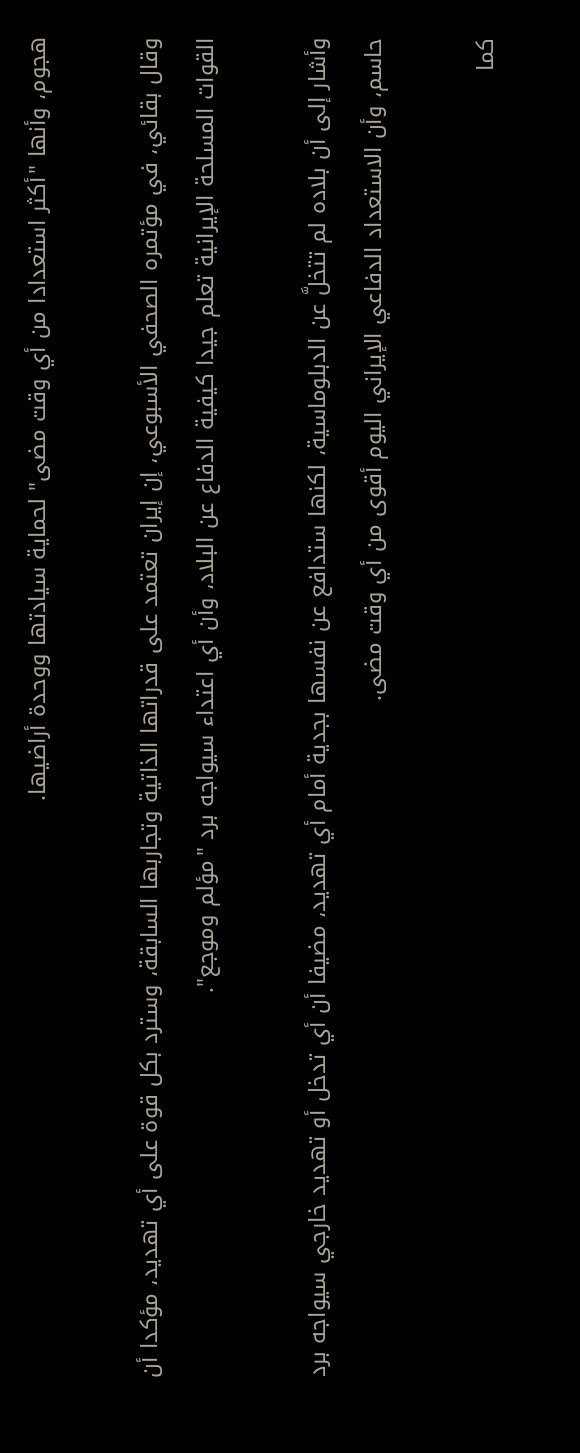هجوم، وأنها "أكثر استعدادا من أي وقت مضى" لحماية سيادتها ووحدة أراضيها.

وقال بقائي، في مؤتمره الصحفي الأسبوعي، إن إيران تعتمد على قدراتها الذاتية وتجاربها السابقة، وسترد بكل قوة على أي تهديد، مؤكدا أن القوات المسلحة الإيرانية تعلم جيدا كيفية الدفاع عن البلاد، وأن أي اعتداء سيواجه برد "مؤلم وموجع".

وأشار إلى أن بلاده لم تتخلَّ عن الدبلوماسية، لكنها ستدافع عن نفسها بجدية أمام أي تهديد، مضيفا أن أي تدخل أو تهديد خارجي سيواجه برد حاسم، وأن الاستعداد الدفاعي الإيراني اليوم أقوى من أي وقت مضى.

كما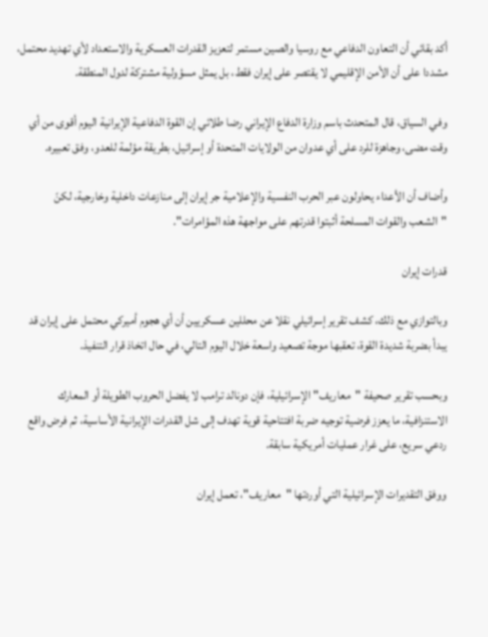أكد بقائي أن التعاون الدفاعي مع روسيا والصين مستمر لتعزيز القدرات العسكرية والاستعداد لأي تهديد محتمل، مشددا على أن الأمن الإقليمي لا يقتصر على إيران فقط، بل يمثل مسؤولية مشتركة لدول المنطقة.

وفي السياق، قال المتحدث باسم وزارة الدفاع الإيراني رضا طلائي إن القوة الدفاعية الإيرانية اليوم أقوى من أي وقت مضى، وجاهزة للرد على أي عدوان من الولايات المتحدة أو إسرائيل، بطريقة مؤلمة للعدو، وفق تعبيره.

وأضاف أن الأعداء يحاولون عبر الحرب النفسية والإعلامية جر إيران إلى منازعات داخلية وخارجية، لكنّ "الشعب والقوات المسلحة أثبتوا قدرتهم على مواجهة هذه المؤامرات".

قدرات إيران

وبالتوازي مع ذلك، كشف تقرير إسرائيلي نقلا عن محللين عسكريين أن أي هجوم أميركي محتمل على إيران قد يبدأ بضربة شديدة القوة، تعقبها موجة تصعيد واسعة خلال اليوم التالي، في حال اتخاذ قرار التنفيذ.

وبحسب تقرير صحيفة "معاريف" الإسرائيلية، فإن دونالد ترامب لا يفضل الحروب الطويلة أو المعارك الاستنزافية، ما يعزز فرضية توجيه ضربة افتتاحية قوية تهدف إلى شل القدرات الإيرانية الأساسية، ثم فرض واقع ردعي سريع، على غرار عمليات أمريكية سابقة.

ووفق التقديرات الإسرائيلية التي أوردتها "معاريف"، تعمل إيران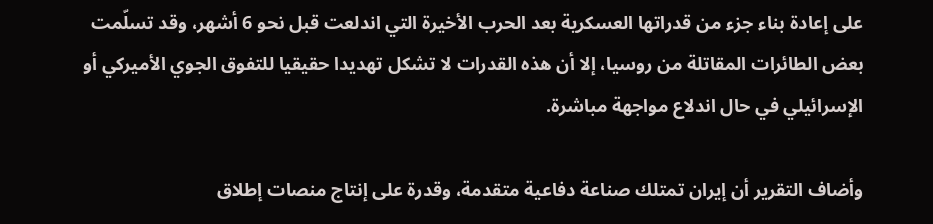على إعادة بناء جزء من قدراتها العسكرية بعد الحرب الأخيرة التي اندلعت قبل نحو 6 أشهر، وقد تسلّمت بعض الطائرات المقاتلة من روسيا، إلا أن هذه القدرات لا تشكل تهديدا حقيقيا للتفوق الجوي الأميركي أو الإسرائيلي في حال اندلاع مواجهة مباشرة.

وأضاف التقرير أن إيران تمتلك صناعة دفاعية متقدمة، وقدرة على إنتاج منصات إطلاق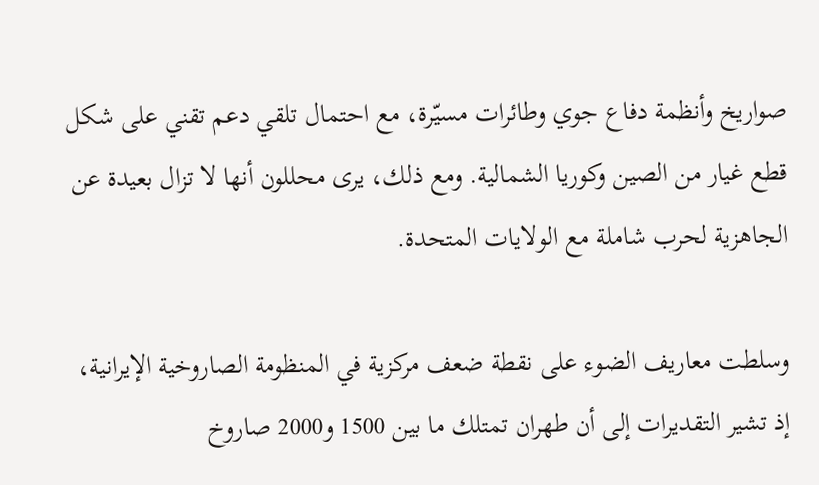صواريخ وأنظمة دفاع جوي وطائرات مسيّرة، مع احتمال تلقي دعم تقني على شكل قطع غيار من الصين وكوريا الشمالية. ومع ذلك، يرى محللون أنها لا تزال بعيدة عن الجاهزية لحرب شاملة مع الولايات المتحدة.

وسلطت معاريف الضوء على نقطة ضعف مركزية في المنظومة الصاروخية الإيرانية، إذ تشير التقديرات إلى أن طهران تمتلك ما بين 1500 و2000 صاروخ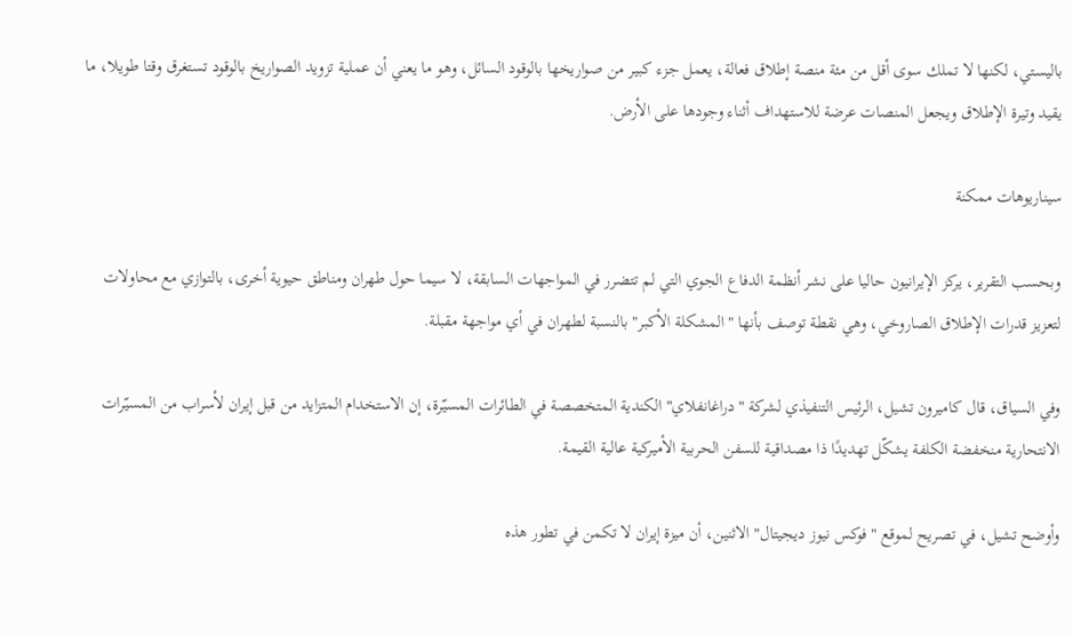باليستي، لكنها لا تملك سوى أقل من مئة منصة إطلاق فعالة، يعمل جزء كبير من صواريخها بالوقود السائل، وهو ما يعني أن عملية تزويد الصواريخ بالوقود تستغرق وقتا طويلا، ما يقيد وتيرة الإطلاق ويجعل المنصات عرضة للاستهداف أثناء وجودها على الأرض.

سيناريوهات ممكنة

وبحسب التقرير، يركز الإيرانيون حاليا على نشر أنظمة الدفاع الجوي التي لم تتضرر في المواجهات السابقة، لا سيما حول طهران ومناطق حيوية أخرى، بالتوازي مع محاولات لتعزيز قدرات الإطلاق الصاروخي، وهي نقطة توصف بأنها "المشكلة الأكبر" بالنسبة لطهران في أي مواجهة مقبلة.

وفي السياق، قال كاميرون تشيل، الرئيس التنفيذي لشركة "دراغانفلاي" الكندية المتخصصة في الطائرات المسيّرة، إن الاستخدام المتزايد من قبل إيران لأسراب من المسيّرات الانتحارية منخفضة الكلفة يشكّل تهديدًا ذا مصداقية للسفن الحربية الأميركية عالية القيمة.

وأوضح تشيل، في تصريح لموقع "فوكس نيوز ديجيتال" الاثنين، أن ميزة إيران لا تكمن في تطور هذه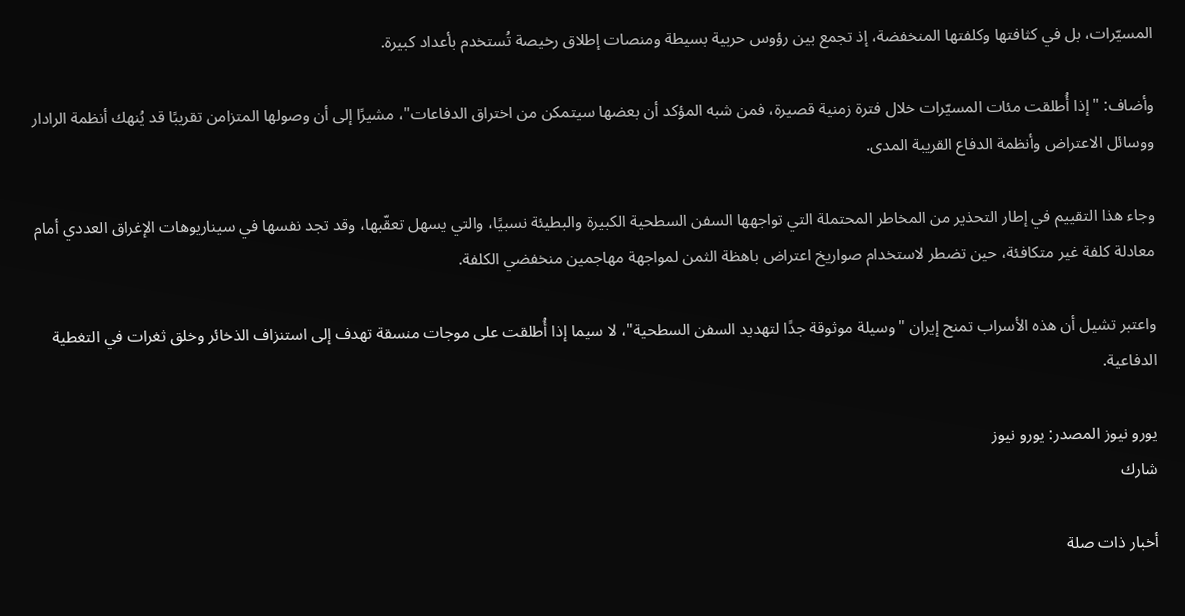المسيّرات، بل في كثافتها وكلفتها المنخفضة، إذ تجمع بين رؤوس حربية بسيطة ومنصات إطلاق رخيصة تُستخدم بأعداد كبيرة.

وأضاف: "إذا أُطلقت مئات المسيّرات خلال فترة زمنية قصيرة، فمن شبه المؤكد أن بعضها سيتمكن من اختراق الدفاعات"، مشيرًا إلى أن وصولها المتزامن تقريبًا قد يُنهك أنظمة الرادار ووسائل الاعتراض وأنظمة الدفاع القريبة المدى.

وجاء هذا التقييم في إطار التحذير من المخاطر المحتملة التي تواجهها السفن السطحية الكبيرة والبطيئة نسبيًا، والتي يسهل تعقّبها، وقد تجد نفسها في سيناريوهات الإغراق العددي أمام معادلة كلفة غير متكافئة، حين تضطر لاستخدام صواريخ اعتراض باهظة الثمن لمواجهة مهاجمين منخفضي الكلفة.

واعتبر تشيل أن هذه الأسراب تمنح إيران "وسيلة موثوقة جدًا لتهديد السفن السطحية"، لا سيما إذا أُطلقت على موجات منسقة تهدف إلى استنزاف الذخائر وخلق ثغرات في التغطية الدفاعية.

يورو نيوز المصدر: يورو نيوز
شارك

أخبار ذات صلة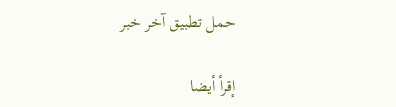حمل تطبيق آخر خبر

إقرأ أيضا